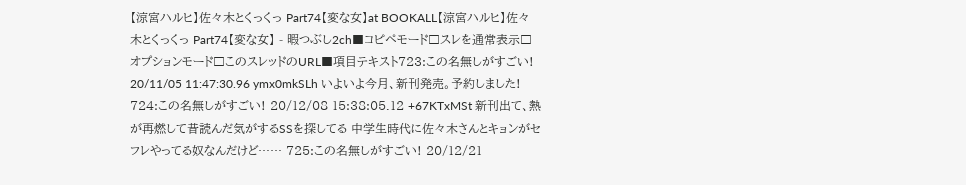【涼宮ハルヒ】佐々木とくっくっ Part74【変な女】at BOOKALL【涼宮ハルヒ】佐々木とくっくっ Part74【変な女】 - 暇つぶし2ch■コピペモード□スレを通常表示□オプションモード□このスレッドのURL■項目テキスト723:この名無しがすごい! 20/11/05 11:47:30.96 ymx0mkSLh いよいよ今月、新刊発売。予約しました! 724:この名無しがすごい! 20/12/08 15:38:05.12 +67KTxMSt 新刊出て、熱が再燃して昔読んだ気がするSSを探してる 中学生時代に佐々木さんとキョンがセフレやってる奴なんだけど…… 725:この名無しがすごい! 20/12/21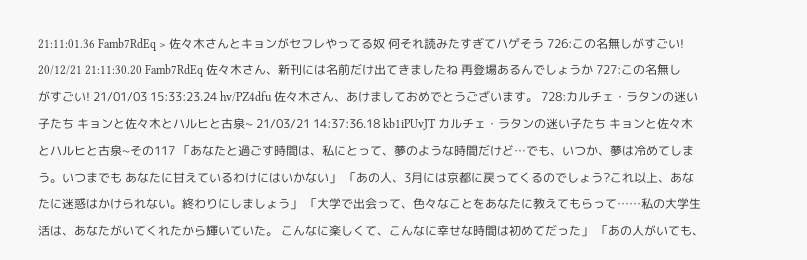21:11:01.36 Famb7RdEq > 佐々木さんとキョンがセフレやってる奴 何それ読みたすぎてハゲそう 726:この名無しがすごい! 20/12/21 21:11:30.20 Famb7RdEq 佐々木さん、新刊には名前だけ出てきましたね 再登場あるんでしょうか 727:この名無しがすごい! 21/01/03 15:33:23.24 hv/PZ4dfu 佐々木さん、あけましておめでとうございます。 728:カルチェ・ラタンの迷い子たち キョンと佐々木とハルヒと古泉~ 21/03/21 14:37:36.18 kb1iPUvJT カルチェ・ラタンの迷い子たち キョンと佐々木とハルヒと古泉~その117 「あなたと過ごす時間は、私にとって、夢のような時間だけど…でも、いつか、夢は冷めてしまう。いつまでも あなたに甘えているわけにはいかない」 「あの人、3月には京都に戻ってくるのでしょう?これ以上、あなたに迷惑はかけられない。終わりにしましょう」 「大学で出会って、色々なことをあなたに教えてもらって……私の大学生活は、あなたがいてくれたから輝いていた。 こんなに楽しくて、こんなに幸せな時間は初めてだった」 「あの人がいても、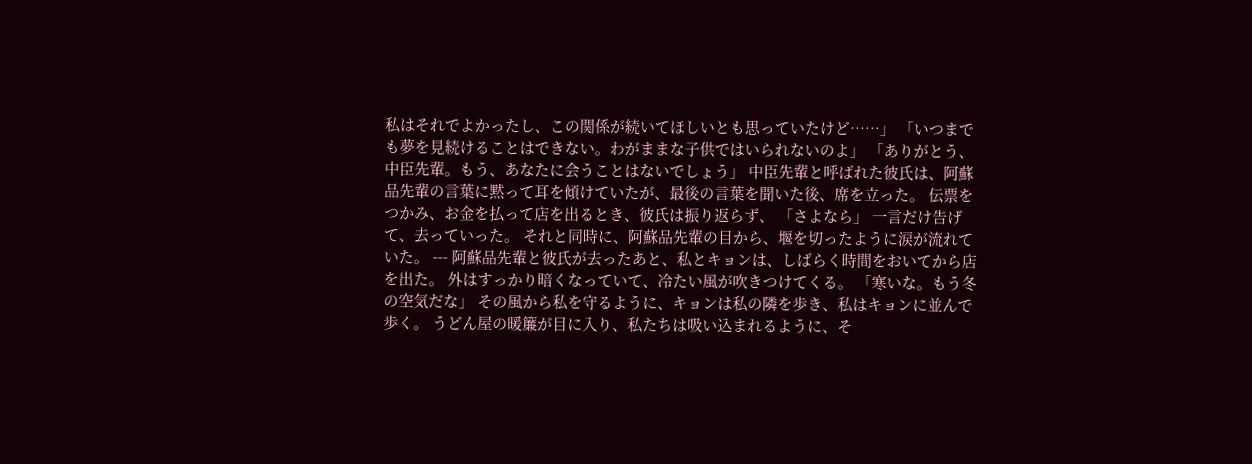私はそれでよかったし、この関係が続いてほしいとも思っていたけど……」 「いつまでも夢を見続けることはできない。わがままな子供ではいられないのよ」 「ありがとう、中臣先輩。もう、あなたに会うことはないでしょう」 中臣先輩と呼ばれた彼氏は、阿蘇品先輩の言葉に黙って耳を傾けていたが、最後の言葉を聞いた後、席を立った。 伝票をつかみ、お金を払って店を出るとき、彼氏は振り返らず、 「さよなら」 一言だけ告げて、去っていった。 それと同時に、阿蘇品先輩の目から、堰を切ったように涙が流れていた。 --- 阿蘇品先輩と彼氏が去ったあと、私とキョンは、しばらく時間をおいてから店を出た。 外はすっかり暗くなっていて、冷たい風が吹きつけてくる。 「寒いな。もう冬の空気だな」 その風から私を守るように、キョンは私の隣を歩き、私はキョンに並んで歩く。 うどん屋の暖簾が目に入り、私たちは吸い込まれるように、そ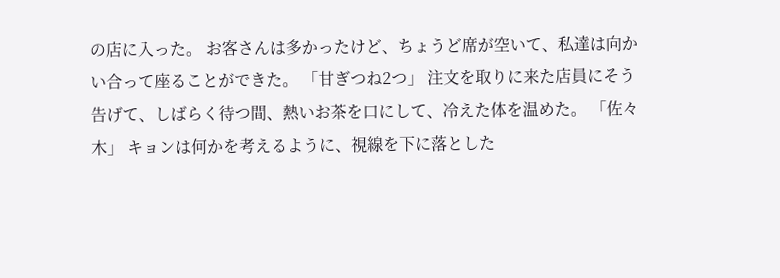の店に入った。 お客さんは多かったけど、ちょうど席が空いて、私達は向かい合って座ることができた。 「甘ぎつね2つ」 注文を取りに来た店員にそう告げて、しばらく待つ間、熱いお茶を口にして、冷えた体を温めた。 「佐々木」 キョンは何かを考えるように、視線を下に落とした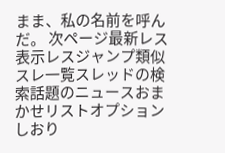まま、私の名前を呼んだ。 次ページ最新レス表示レスジャンプ類似スレ一覧スレッドの検索話題のニュースおまかせリストオプションしおり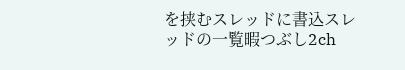を挟むスレッドに書込スレッドの一覧暇つぶし2ch